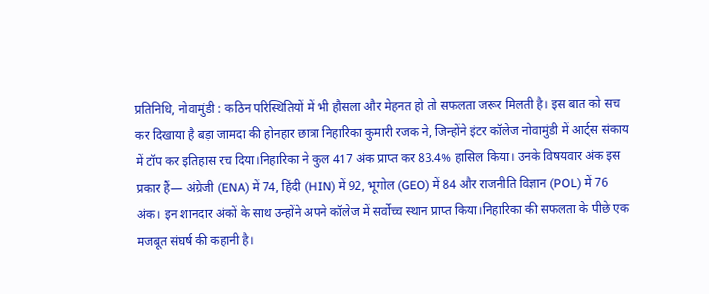प्रतिनिधि, नोवामुंडी : कठिन परिस्थितियों में भी हौसला और मेहनत हो तो सफलता जरूर मिलती है। इस बात को सच कर दिखाया है बड़ा जामदा की होनहार छात्रा निहारिका कुमारी रजक ने, जिन्होंने इंटर कॉलेज नोवामुंडी में आर्ट्स संकाय में टॉप कर इतिहास रच दिया।निहारिका ने कुल 417 अंक प्राप्त कर 83.4% हासिल किया। उनके विषयवार अंक इस प्रकार हैं— अंग्रेजी (ENA) में 74, हिंदी (HIN) में 92, भूगोल (GEO) में 84 और राजनीति विज्ञान (POL) में 76 अंक। इन शानदार अंकों के साथ उन्होंने अपने कॉलेज में सर्वोच्च स्थान प्राप्त किया।निहारिका की सफलता के पीछे एक मजबूत संघर्ष की कहानी है।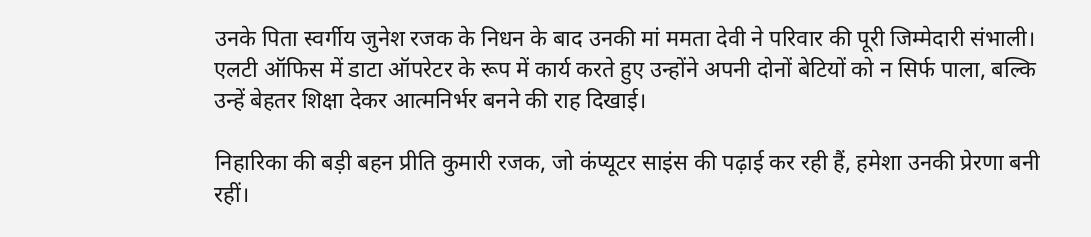उनके पिता स्वर्गीय जुनेश रजक के निधन के बाद उनकी मां ममता देवी ने परिवार की पूरी जिम्मेदारी संभाली। एलटी ऑफिस में डाटा ऑपरेटर के रूप में कार्य करते हुए उन्होंने अपनी दोनों बेटियों को न सिर्फ पाला, बल्कि उन्हें बेहतर शिक्षा देकर आत्मनिर्भर बनने की राह दिखाई।

निहारिका की बड़ी बहन प्रीति कुमारी रजक, जो कंप्यूटर साइंस की पढ़ाई कर रही हैं, हमेशा उनकी प्रेरणा बनी रहीं।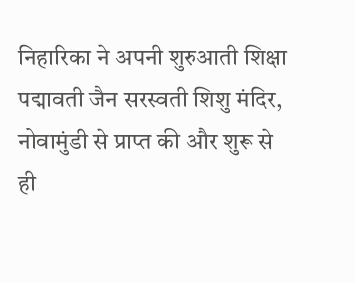निहारिका ने अपनी शुरुआती शिक्षा पद्मावती जैन सरस्वती शिशु मंदिर, नोवामुंडी से प्राप्त की और शुरू से ही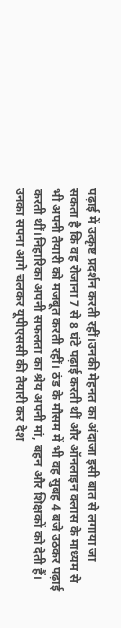पढ़ाई में उत्कृष्ट प्रदर्शन करती रहीं।उनकी मेहनत का अंदाजा इसी बात से लगाया जा सकता है कि वह रोजाना 7 से 8 घंटे पढ़ाई करती थीं और ऑनलाइन क्लास के माध्यम से भी अपनी तैयारी को मजबूत करती रहीं। ठंड के मौसम में भी वह सुबह 4 बजे उठकर पढ़ाई करती थीं।निहारिका अपनी सफलता का श्रेय अपनी मां, बहन और शिक्षकों को देती हैं। उनका सपना आगे चलकर यूपीएससी की तैयारी कर देश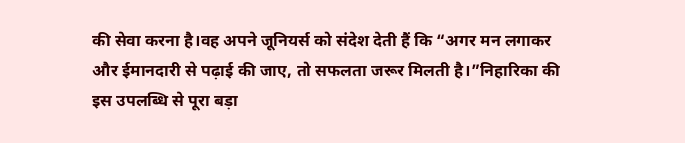की सेवा करना है।वह अपने जूनियर्स को संदेश देती हैं कि “अगर मन लगाकर और ईमानदारी से पढ़ाई की जाए, तो सफलता जरूर मिलती है।”निहारिका की इस उपलब्धि से पूरा बड़ा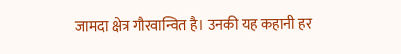जामदा क्षेत्र गौरवान्वित है। उनकी यह कहानी हर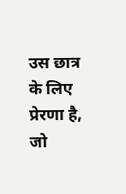उस छात्र के लिए प्रेरणा है, जो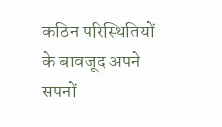कठिन परिस्थितियों के बावजूद अपने सपनों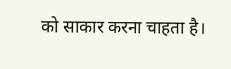को साकार करना चाहता है।